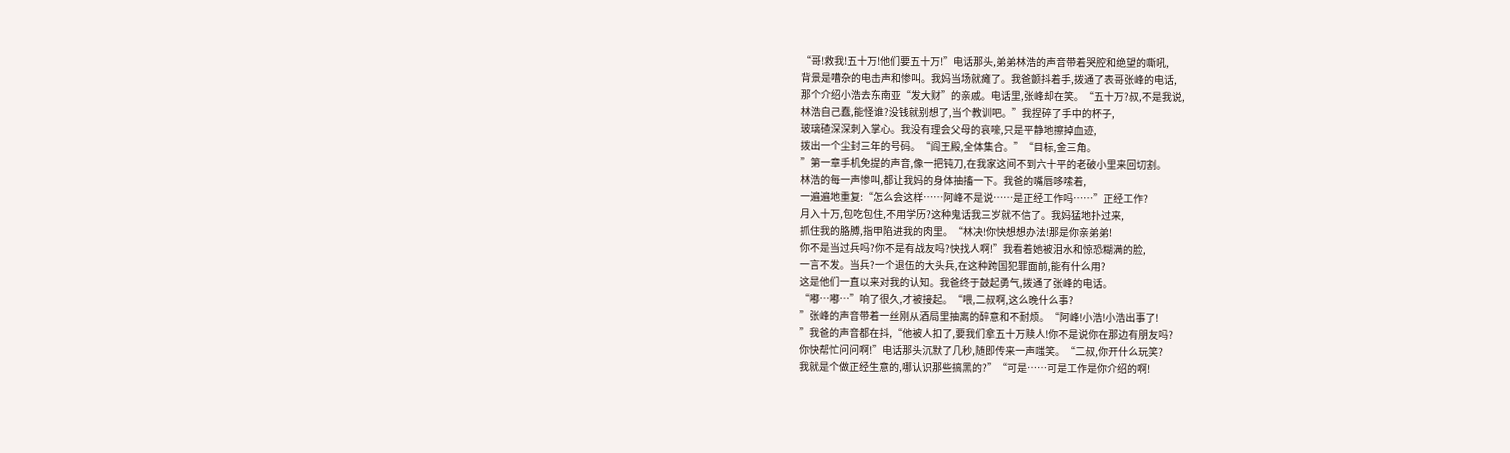“哥!救我!五十万!他们要五十万!”电话那头,弟弟林浩的声音带着哭腔和绝望的嘶吼,
背景是嘈杂的电击声和惨叫。我妈当场就瘫了。我爸颤抖着手,拨通了表哥张峰的电话,
那个介绍小浩去东南亚“发大财”的亲戚。电话里,张峰却在笑。“五十万?叔,不是我说,
林浩自己蠢,能怪谁?没钱就别想了,当个教训吧。”我捏碎了手中的杯子,
玻璃碴深深刺入掌心。我没有理会父母的哀嚎,只是平静地擦掉血迹,
拨出一个尘封三年的号码。“阎王殿,全体集合。”“目标,金三角。
”第一章手机免提的声音,像一把钝刀,在我家这间不到六十平的老破小里来回切割。
林浩的每一声惨叫,都让我妈的身体抽搐一下。我爸的嘴唇哆嗦着,
一遍遍地重复:“怎么会这样……阿峰不是说……是正经工作吗……”正经工作?
月入十万,包吃包住,不用学历?这种鬼话我三岁就不信了。我妈猛地扑过来,
抓住我的胳膊,指甲陷进我的肉里。“林决!你快想想办法!那是你亲弟弟!
你不是当过兵吗?你不是有战友吗?快找人啊!”我看着她被泪水和惊恐糊满的脸,
一言不发。当兵?一个退伍的大头兵,在这种跨国犯罪面前,能有什么用?
这是他们一直以来对我的认知。我爸终于鼓起勇气,拨通了张峰的电话。
“嘟…嘟…”响了很久,才被接起。“喂,二叔啊,这么晚什么事?
”张峰的声音带着一丝刚从酒局里抽离的醉意和不耐烦。“阿峰!小浩!小浩出事了!
”我爸的声音都在抖,“他被人扣了,要我们拿五十万赎人!你不是说你在那边有朋友吗?
你快帮忙问问啊!”电话那头沉默了几秒,随即传来一声嗤笑。“二叔,你开什么玩笑?
我就是个做正经生意的,哪认识那些搞黑的?”“可是……可是工作是你介绍的啊!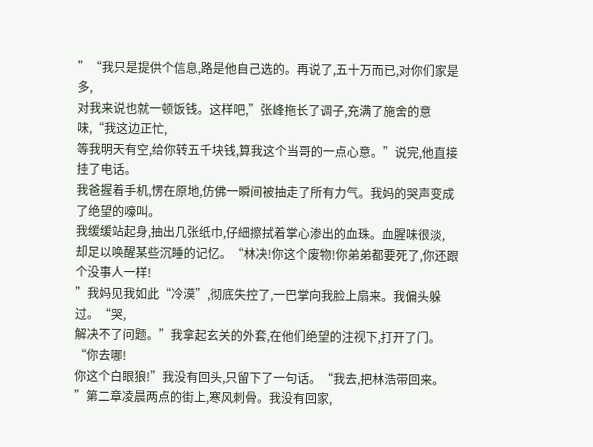”“我只是提供个信息,路是他自己选的。再说了,五十万而已,对你们家是多,
对我来说也就一顿饭钱。这样吧,”张峰拖长了调子,充满了施舍的意味,“我这边正忙,
等我明天有空,给你转五千块钱,算我这个当哥的一点心意。”说完,他直接挂了电话。
我爸握着手机,愣在原地,仿佛一瞬间被抽走了所有力气。我妈的哭声变成了绝望的嚎叫。
我缓缓站起身,抽出几张纸巾,仔細擦拭着掌心渗出的血珠。血腥味很淡,
却足以唤醒某些沉睡的记忆。“林决!你这个废物!你弟弟都要死了,你还跟个没事人一样!
”我妈见我如此“冷漠”,彻底失控了,一巴掌向我脸上扇来。我偏头躲过。“哭,
解决不了问题。”我拿起玄关的外套,在他们绝望的注视下,打开了门。“你去哪!
你这个白眼狼!”我没有回头,只留下了一句话。“我去,把林浩带回来。
”第二章凌晨两点的街上,寒风刺骨。我没有回家,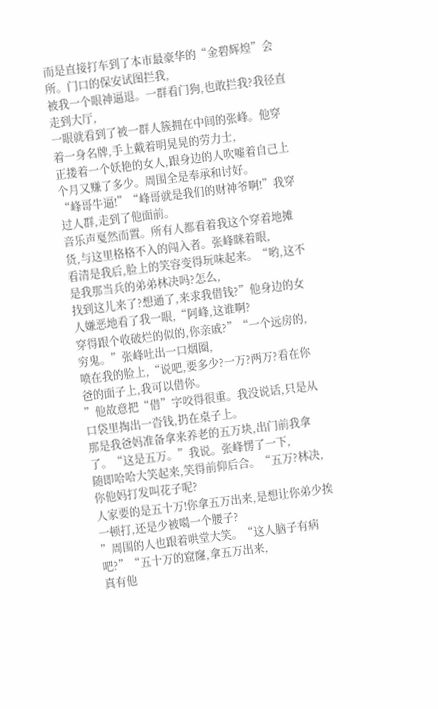而是直接打车到了本市最豪华的“金碧辉煌”会所。门口的保安试图拦我,
被我一个眼神逼退。一群看门狗,也敢拦我?我径直走到大厅,
一眼就看到了被一群人簇拥在中间的张峰。他穿着一身名牌,手上戴着明晃晃的劳力士,
正搂着一个妖艳的女人,跟身边的人吹嘘着自己上个月又赚了多少。周围全是奉承和讨好。
“峰哥牛逼!”“峰哥就是我们的财神爷啊!”我穿过人群,走到了他面前。
音乐声戛然而置。所有人都看着我这个穿着地摊货,与这里格格不入的闯入者。张峰眯着眼,
看清是我后,脸上的笑容变得玩味起来。“哟,这不是我那当兵的弟弟林决吗?怎么,
找到这儿来了?想通了,来求我借钱?”他身边的女人嫌恶地看了我一眼,“阿峰,这谁啊?
穿得跟个收破烂的似的,你亲戚?”“一个远房的,穷鬼。”张峰吐出一口烟圈,
喷在我的脸上,“说吧,要多少?一万?两万?看在你爸的面子上,我可以借你。
”他故意把“借”字咬得很重。我没说话,只是从口袋里掏出一沓钱,扔在桌子上。
那是我爸妈准备拿来养老的五万块,出门前我拿了。“这是五万。”我说。张峰愣了一下,
随即哈哈大笑起来,笑得前仰后合。“五万?林决,你他妈打发叫花子呢?
人家要的是五十万!你拿五万出来,是想让你弟少挨一顿打,还是少被噶一个腰子?
”周围的人也跟着哄堂大笑。“这人脑子有病吧?”“五十万的窟窿,拿五万出来,
真有他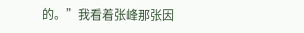的。”我看着张峰那张因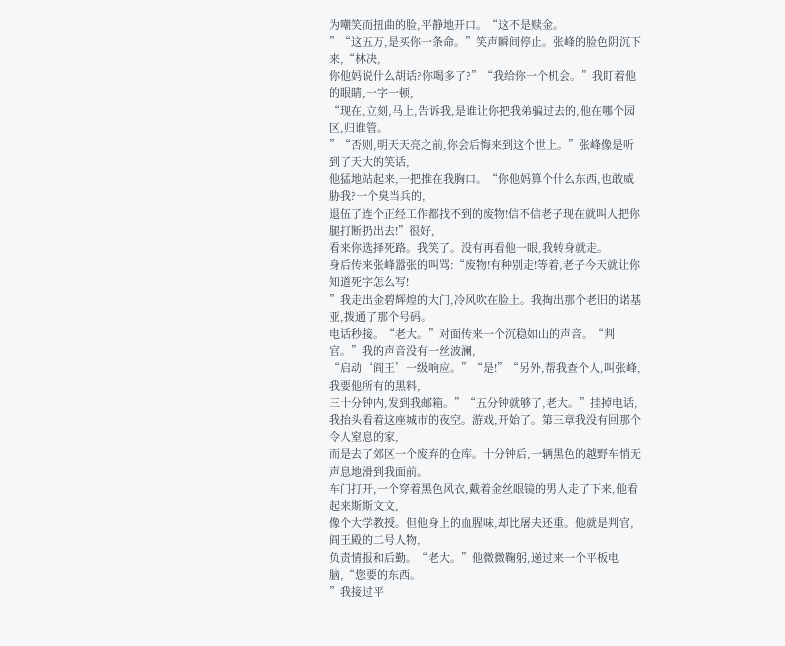为嘲笑而扭曲的脸,平静地开口。“这不是赎金。
”“这五万,是买你一条命。”笑声瞬间停止。张峰的脸色阴沉下来,“林决,
你他妈说什么胡话?你喝多了?”“我给你一个机会。”我盯着他的眼睛,一字一顿,
“现在,立刻,马上,告诉我,是谁让你把我弟骗过去的,他在哪个园区,归谁管。
”“否则,明天天亮之前,你会后悔来到这个世上。”张峰像是听到了天大的笑话,
他猛地站起来,一把推在我胸口。“你他妈算个什么东西,也敢威胁我?一个臭当兵的,
退伍了连个正经工作都找不到的废物!信不信老子现在就叫人把你腿打断扔出去!”很好,
看来你选择死路。我笑了。没有再看他一眼,我转身就走。
身后传来张峰嚣张的叫骂:“废物!有种别走!等着,老子今天就让你知道死字怎么写!
”我走出金碧辉煌的大门,冷风吹在脸上。我掏出那个老旧的诺基亚,拨通了那个号码。
电话秒接。“老大。”对面传来一个沉稳如山的声音。“判官。”我的声音没有一丝波澜,
“启动‘阎王’一级响应。”“是!”“另外,帮我查个人,叫张峰,我要他所有的黑料,
三十分钟内,发到我邮箱。”“五分钟就够了,老大。”挂掉电话,
我抬头看着这座城市的夜空。游戏,开始了。第三章我没有回那个令人窒息的家,
而是去了郊区一个废弃的仓库。十分钟后,一辆黑色的越野车悄无声息地滑到我面前。
车门打开,一个穿着黑色风衣,戴着金丝眼镜的男人走了下来,他看起来斯斯文文,
像个大学教授。但他身上的血腥味,却比屠夫还重。他就是判官,阎王殿的二号人物,
负责情报和后勤。“老大。”他微微鞠躬,递过来一个平板电脑,“您要的东西。
”我接过平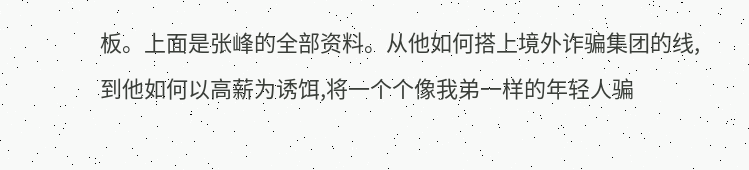板。上面是张峰的全部资料。从他如何搭上境外诈骗集团的线,
到他如何以高薪为诱饵,将一个个像我弟一样的年轻人骗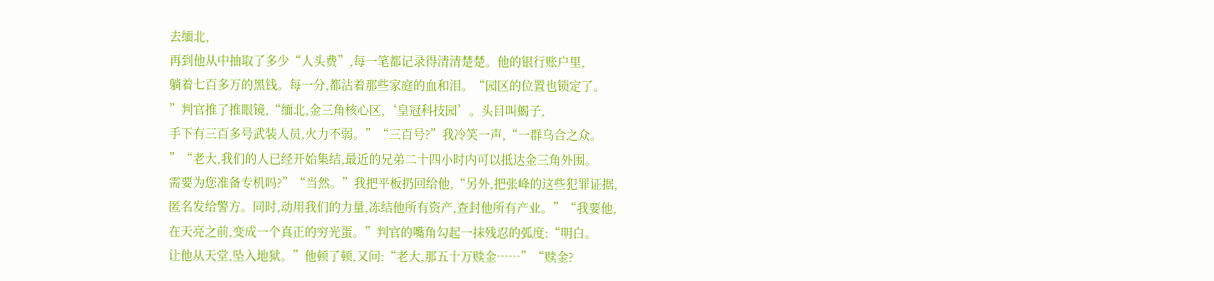去缅北,
再到他从中抽取了多少“人头费”,每一笔都记录得清清楚楚。他的银行账户里,
躺着七百多万的黑钱。每一分,都沾着那些家庭的血和泪。“园区的位置也锁定了。
”判官推了推眼镜,“缅北,金三角核心区,‘皇冠科技园’。头目叫蝎子,
手下有三百多号武装人员,火力不弱。”“三百号?”我冷笑一声,“一群乌合之众。
”“老大,我们的人已经开始集结,最近的兄弟二十四小时内可以抵达金三角外围。
需要为您准备专机吗?”“当然。”我把平板扔回给他,“另外,把张峰的这些犯罪证据,
匿名发给警方。同时,动用我们的力量,冻结他所有资产,查封他所有产业。”“我要他,
在天亮之前,变成一个真正的穷光蛋。”判官的嘴角勾起一抹残忍的弧度:“明白。
让他从天堂,坠入地狱。”他顿了顿,又问:“老大,那五十万赎金……”“赎金?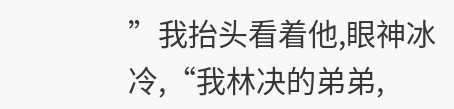”我抬头看着他,眼神冰冷,“我林决的弟弟,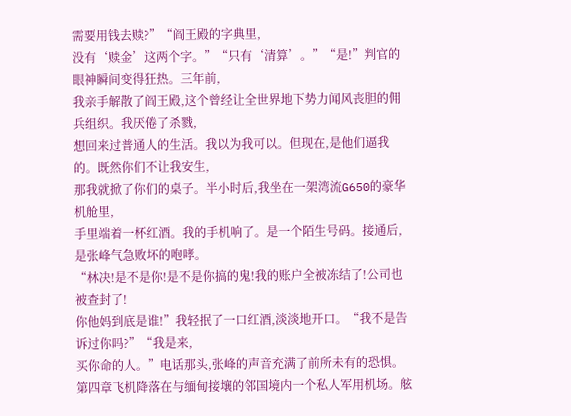需要用钱去赎?”“阎王殿的字典里,
没有‘赎金’这两个字。”“只有‘清算’。”“是!”判官的眼神瞬间变得狂热。三年前,
我亲手解散了阎王殿,这个曾经让全世界地下势力闻风丧胆的佣兵组织。我厌倦了杀戮,
想回来过普通人的生活。我以为我可以。但现在,是他们逼我的。既然你们不让我安生,
那我就掀了你们的桌子。半小时后,我坐在一架湾流G650的豪华机舱里,
手里端着一杯红酒。我的手机响了。是一个陌生号码。接通后,是张峰气急败坏的咆哮。
“林决!是不是你!是不是你搞的鬼!我的账户全被冻结了!公司也被查封了!
你他妈到底是谁!”我轻抿了一口红酒,淡淡地开口。“我不是告诉过你吗?”“我是来,
买你命的人。”电话那头,张峰的声音充满了前所未有的恐惧。
第四章飞机降落在与缅甸接壤的邻国境内一个私人军用机场。舷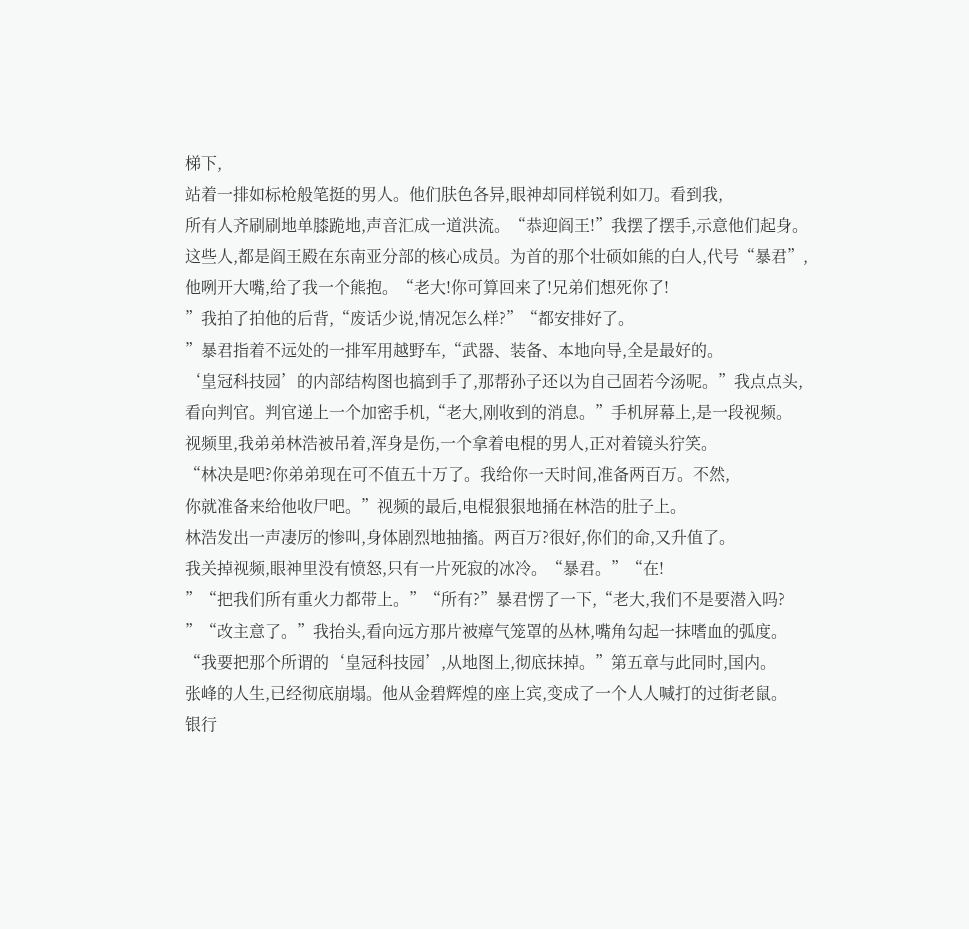梯下,
站着一排如标枪般笔挺的男人。他们肤色各异,眼神却同样锐利如刀。看到我,
所有人齐刷刷地单膝跪地,声音汇成一道洪流。“恭迎阎王!”我摆了摆手,示意他们起身。
这些人,都是阎王殿在东南亚分部的核心成员。为首的那个壮硕如熊的白人,代号“暴君”,
他咧开大嘴,给了我一个熊抱。“老大!你可算回来了!兄弟们想死你了!
”我拍了拍他的后背,“废话少说,情况怎么样?”“都安排好了。
”暴君指着不远处的一排军用越野车,“武器、装备、本地向导,全是最好的。
‘皇冠科技园’的内部结构图也搞到手了,那帮孙子还以为自己固若今汤呢。”我点点头,
看向判官。判官递上一个加密手机,“老大,刚收到的消息。”手机屏幕上,是一段视频。
视频里,我弟弟林浩被吊着,浑身是伤,一个拿着电棍的男人,正对着镜头狞笑。
“林决是吧?你弟弟现在可不值五十万了。我给你一天时间,准备两百万。不然,
你就准备来给他收尸吧。”视频的最后,电棍狠狠地捅在林浩的肚子上。
林浩发出一声凄厉的惨叫,身体剧烈地抽搐。两百万?很好,你们的命,又升值了。
我关掉视频,眼神里没有愤怒,只有一片死寂的冰冷。“暴君。”“在!
”“把我们所有重火力都带上。”“所有?”暴君愣了一下,“老大,我们不是要潜入吗?
”“改主意了。”我抬头,看向远方那片被瘴气笼罩的丛林,嘴角勾起一抹嗜血的弧度。
“我要把那个所谓的‘皇冠科技园’,从地图上,彻底抹掉。”第五章与此同时,国内。
张峰的人生,已经彻底崩塌。他从金碧辉煌的座上宾,变成了一个人人喊打的过街老鼠。
银行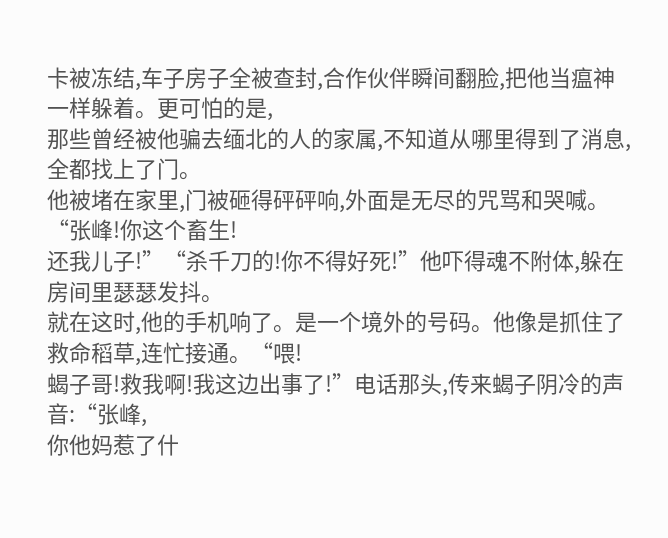卡被冻结,车子房子全被查封,合作伙伴瞬间翻脸,把他当瘟神一样躲着。更可怕的是,
那些曾经被他骗去缅北的人的家属,不知道从哪里得到了消息,全都找上了门。
他被堵在家里,门被砸得砰砰响,外面是无尽的咒骂和哭喊。“张峰!你这个畜生!
还我儿子!”“杀千刀的!你不得好死!”他吓得魂不附体,躲在房间里瑟瑟发抖。
就在这时,他的手机响了。是一个境外的号码。他像是抓住了救命稻草,连忙接通。“喂!
蝎子哥!救我啊!我这边出事了!”电话那头,传来蝎子阴冷的声音:“张峰,
你他妈惹了什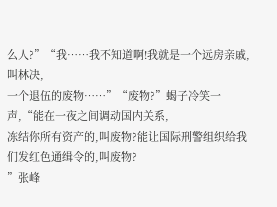么人?”“我……我不知道啊!我就是一个远房亲戚,叫林决,
一个退伍的废物……”“废物?”蝎子冷笑一声,“能在一夜之间调动国内关系,
冻结你所有资产的,叫废物?能让国际刑警组织给我们发红色通缉令的,叫废物?
”张峰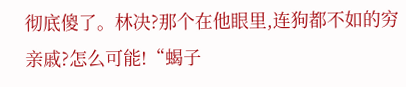彻底傻了。林决?那个在他眼里,连狗都不如的穷亲戚?怎么可能!“蝎子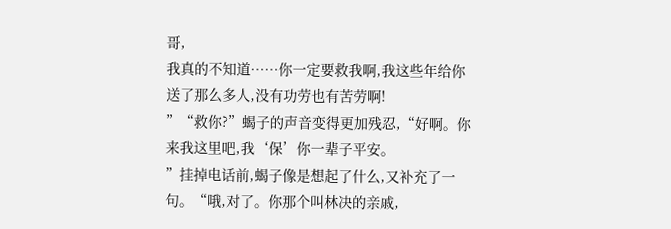哥,
我真的不知道……你一定要救我啊,我这些年给你送了那么多人,没有功劳也有苦劳啊!
”“救你?”蝎子的声音变得更加残忍,“好啊。你来我这里吧,我‘保’你一辈子平安。
”挂掉电话前,蝎子像是想起了什么,又补充了一句。“哦,对了。你那个叫林决的亲戚,